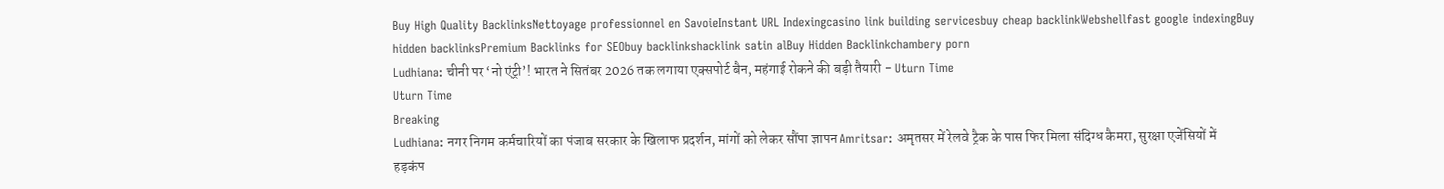Buy High Quality BacklinksNettoyage professionnel en SavoieInstant URL Indexingcasino link building servicesbuy cheap backlinkWebshellfast google indexingBuy hidden backlinksPremium Backlinks for SEObuy backlinkshacklink satin alBuy Hidden Backlinkchambery porn
Ludhiana: चीनी पर ‘नो एंट्री’! भारत ने सितंबर 2026 तक लगाया एक्सपोर्ट बैन, महंगाई रोकने की बड़ी तैयारी - Uturn Time
Uturn Time
Breaking
Ludhiana: नगर निगम कर्मचारियों का पंजाब सरकार के खिलाफ प्रदर्शन, मांगों को लेकर सौंपा ज्ञापन Amritsar: अमृतसर में रेलवे ट्रैक के पास फिर मिला संदिग्ध कैमरा, सुरक्षा एजेंसियों में हड़कंप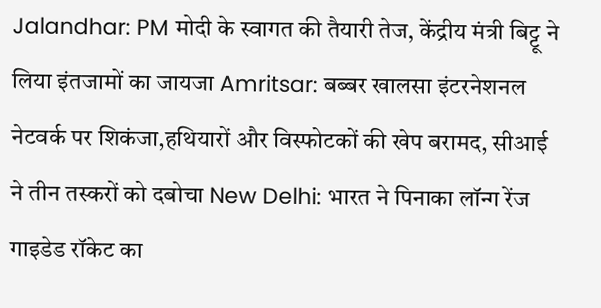Jalandhar: PM मोदी के स्वागत की तैयारी तेज, केंद्रीय मंत्री बिट्टू ने लिया इंतजामों का जायजा Amritsar: बब्बर खालसा इंटरनेशनल नेटवर्क पर शिकंजा,हथियारों और विस्फोटकों की खेप बरामद, सीआई ने तीन तस्करों को दबोचा New Delhi: भारत ने पिनाका लॉन्ग रेंज गाइडेड रॉकेट का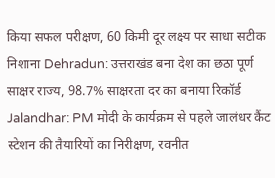किया सफल परीक्षण, 60 किमी दूर लक्ष्य पर साधा सटीक निशाना Dehradun: उत्तराखंड बना देश का छठा पूर्ण साक्षर राज्य, 98.7% साक्षरता दर का बनाया रिकॉर्ड Jalandhar: PM मोदी के कार्यक्रम से पहले जालंधर कैंट स्टेशन की तैयारियों का निरीक्षण, रवनीत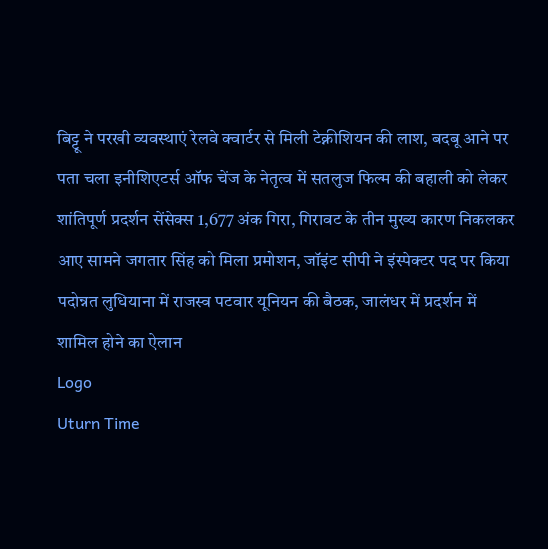बिट्टू ने परखी व्यवस्थाएं रेलवे क्वार्टर से मिली टेक्नीशियन की लाश, बदबू आने पर पता चला इनीशिएटर्स ऑफ चेंज के नेतृत्व में सतलुज फिल्म की बहाली को लेकर शांतिपूर्ण प्रदर्शन सेंसेक्स 1,677 अंक गिरा, गिरावट के तीन मुख्य कारण निकलकर आए सामने जगतार सिंह को मिला प्रमोशन, जॉइंट सीपी ने इंस्पेक्टर पद पर किया पदोन्नत लुधियाना में राजस्व पटवार यूनियन की बैठक, जालंधर में प्रदर्शन में शामिल होने का ऐलान
Logo
Uturn Time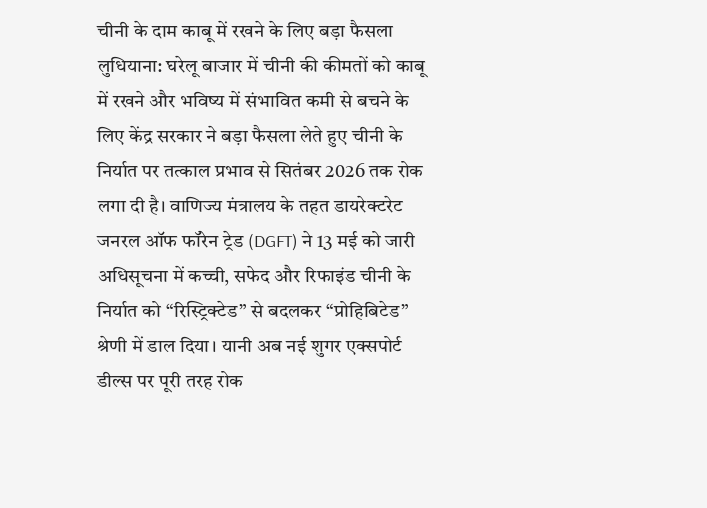चीनी के दाम काबू में रखने के लिए बड़ा फैसला
लुधियाना: घरेलू बाजार में चीनी की कीमतों को काबू में रखने और भविष्य में संभावित कमी से बचने के लिए केंद्र सरकार ने बड़ा फैसला लेते हुए चीनी के निर्यात पर तत्काल प्रभाव से सितंबर 2026 तक रोक लगा दी है। वाणिज्य मंत्रालय के तहत डायरेक्टरेट जनरल ऑफ फॉरेन ट्रेड (DGFT) ने 13 मई को जारी अधिसूचना में कच्ची, सफेद और रिफाइंड चीनी के निर्यात को “रिस्ट्रिक्टेड” से बदलकर “प्रोहिबिटेड” श्रेणी में डाल दिया। यानी अब नई शुगर एक्सपोर्ट डील्स पर पूरी तरह रोक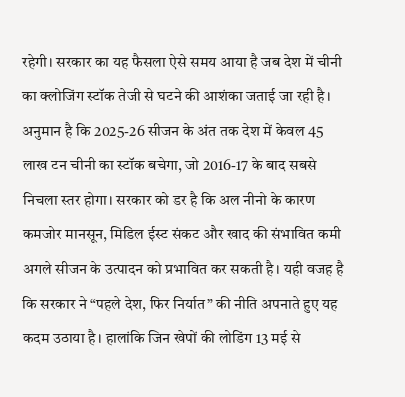रहेगी। सरकार का यह फैसला ऐसे समय आया है जब देश में चीनी का क्लोजिंग स्टॉक तेजी से घटने की आशंका जताई जा रही है। अनुमान है कि 2025-26 सीजन के अंत तक देश में केवल 45 लाख टन चीनी का स्टॉक बचेगा, जो 2016-17 के बाद सबसे निचला स्तर होगा। सरकार को डर है कि अल नीनो के कारण कमजोर मानसून, मिडिल ईस्ट संकट और खाद की संभावित कमी अगले सीजन के उत्पादन को प्रभावित कर सकती है। यही वजह है कि सरकार ने “पहले देश, फिर निर्यात” की नीति अपनाते हुए यह कदम उठाया है। हालांकि जिन खेपों की लोडिंग 13 मई से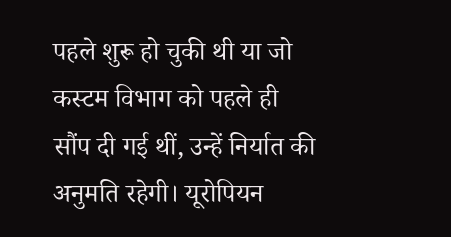पहले शुरू हो चुकी थी या जो कस्टम विभाग को पहले ही सौंप दी गई थीं, उन्हें निर्यात की अनुमति रहेगी। यूरोपियन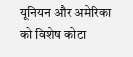यूनियन और अमेरिका को विशेष कोटा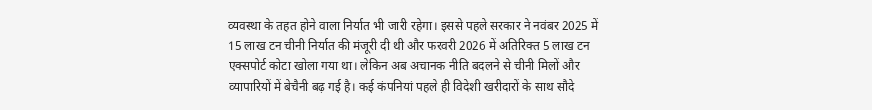व्यवस्था के तहत होने वाला निर्यात भी जारी रहेगा। इससे पहले सरकार ने नवंबर 2025 में 15 लाख टन चीनी निर्यात की मंजूरी दी थी और फरवरी 2026 में अतिरिक्त 5 लाख टन एक्सपोर्ट कोटा खोला गया था। लेकिन अब अचानक नीति बदलने से चीनी मिलों और व्यापारियों में बेचैनी बढ़ गई है। कई कंपनियां पहले ही विदेशी खरीदारों के साथ सौदे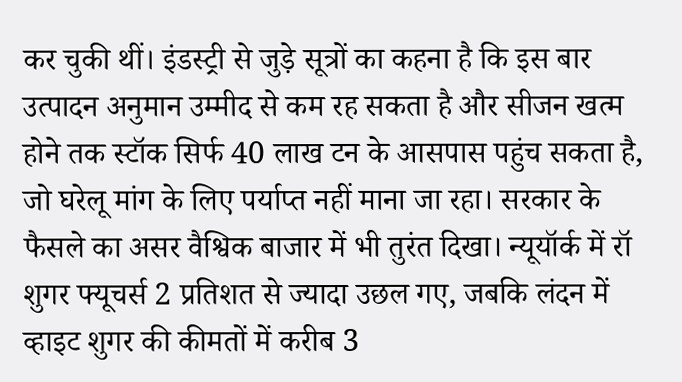कर चुकी थीं। इंडस्ट्री से जुड़े सूत्रों का कहना है कि इस बार उत्पादन अनुमान उम्मीद से कम रह सकता है और सीजन खत्म होने तक स्टॉक सिर्फ 40 लाख टन के आसपास पहुंच सकता है, जो घरेलू मांग के लिए पर्याप्त नहीं माना जा रहा। सरकार के फैसले का असर वैश्विक बाजार में भी तुरंत दिखा। न्यूयॉर्क में रॉ शुगर फ्यूचर्स 2 प्रतिशत से ज्यादा उछल गए, जबकि लंदन में व्हाइट शुगर की कीमतों में करीब 3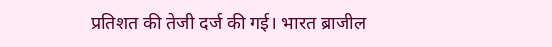प्रतिशत की तेजी दर्ज की गई। भारत ब्राजील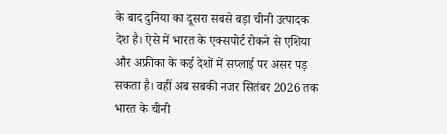के बाद दुनिया का दूसरा सबसे बड़ा चीनी उत्पादक देश है। ऐसे में भारत के एक्सपोर्ट रोकने से एशिया और अफ्रीका के कई देशों में सप्लाई पर असर पड़ सकता है। वहीं अब सबकी नजर सितंबर 2026 तक भारत के चीनी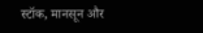स्टॉक, मानसून और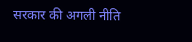सरकार की अगली नीति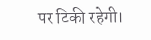पर टिकी रहेगी।